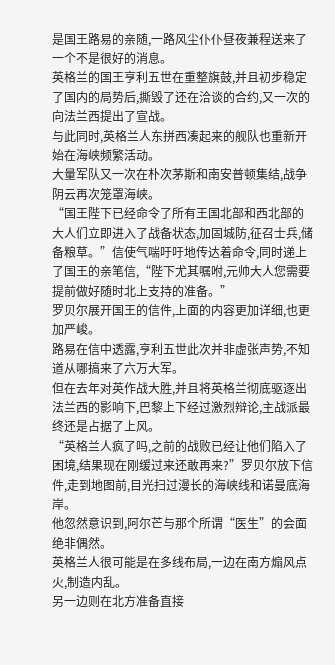是国王路易的亲随,一路风尘仆仆昼夜兼程送来了一个不是很好的消息。
英格兰的国王亨利五世在重整旗鼓,并且初步稳定了国内的局势后,撕毁了还在洽谈的合约,又一次的向法兰西提出了宣战。
与此同时,英格兰人东拼西凑起来的舰队也重新开始在海峡频繁活动。
大量军队又一次在朴次茅斯和南安普顿集结,战争阴云再次笼罩海峡。
“国王陛下已经命令了所有王国北部和西北部的大人们立即进入了战备状态,加固城防,征召士兵,储备粮草。”信使气喘吁吁地传达着命令,同时递上了国王的亲笔信,“陛下尤其嘱咐,元帅大人您需要提前做好随时北上支持的准备。”
罗贝尔展开国王的信件,上面的内容更加详细,也更加严峻。
路易在信中透露,亨利五世此次并非虚张声势,不知道从哪搞来了六万大军。
但在去年对英作战大胜,并且将英格兰彻底驱逐出法兰西的影响下,巴黎上下经过激烈辩论,主战派最终还是占据了上风。
“英格兰人疯了吗,之前的战败已经让他们陷入了困境,结果现在刚缓过来还敢再来?”罗贝尔放下信件,走到地图前,目光扫过漫长的海峡线和诺曼底海岸。
他忽然意识到,阿尔芒与那个所谓“医生”的会面绝非偶然。
英格兰人很可能是在多线布局,一边在南方煽风点火,制造内乱。
另一边则在北方准备直接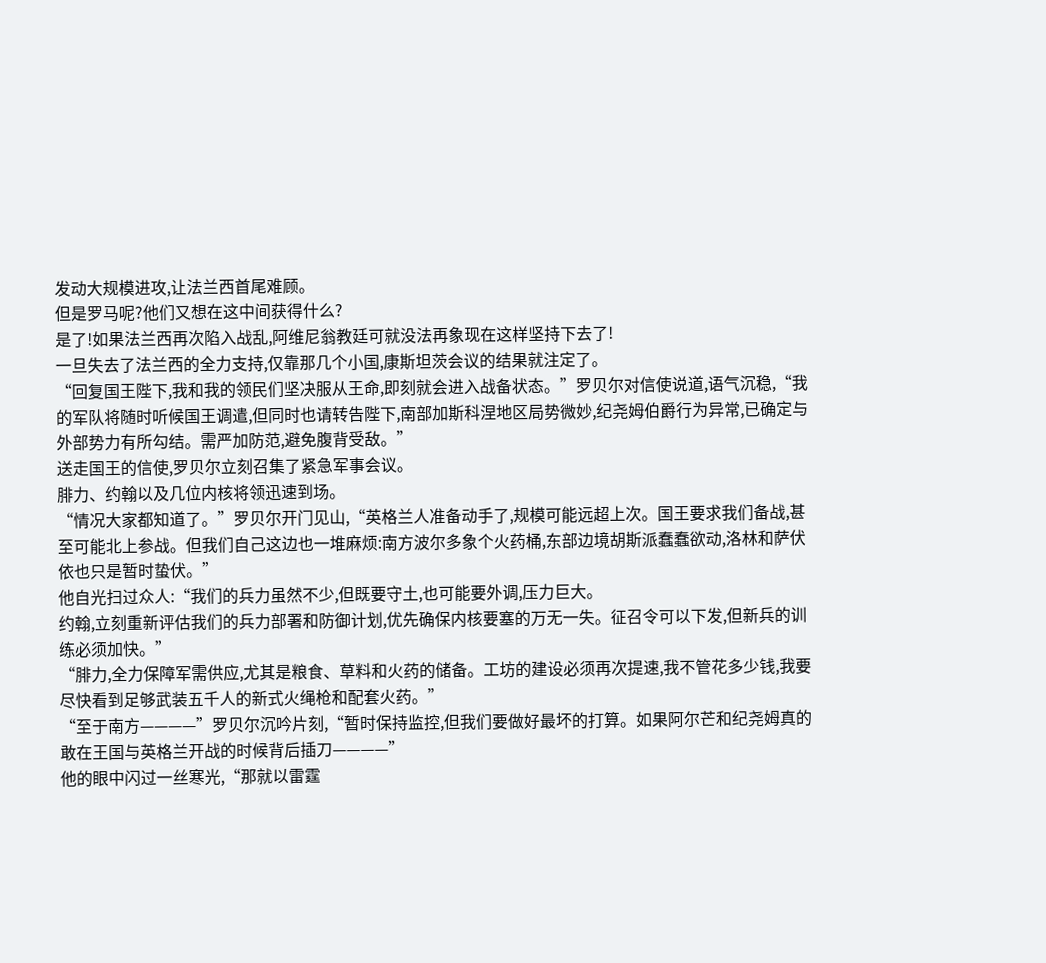发动大规模进攻,让法兰西首尾难顾。
但是罗马呢?他们又想在这中间获得什么?
是了!如果法兰西再次陷入战乱,阿维尼翁教廷可就没法再象现在这样坚持下去了!
一旦失去了法兰西的全力支持,仅靠那几个小国,康斯坦茨会议的结果就注定了。
“回复国王陛下,我和我的领民们坚决服从王命,即刻就会进入战备状态。”罗贝尔对信使说道,语气沉稳,“我的军队将随时听候国王调遣,但同时也请转告陛下,南部加斯科涅地区局势微妙,纪尧姆伯爵行为异常,已确定与外部势力有所勾结。需严加防范,避免腹背受敌。”
送走国王的信使,罗贝尔立刻召集了紧急军事会议。
腓力、约翰以及几位内核将领迅速到场。
“情况大家都知道了。”罗贝尔开门见山,“英格兰人准备动手了,规模可能远超上次。国王要求我们备战,甚至可能北上参战。但我们自己这边也一堆麻烦:南方波尔多象个火药桶,东部边境胡斯派蠢蠢欲动,洛林和萨伏依也只是暂时蛰伏。”
他自光扫过众人:“我们的兵力虽然不少,但既要守土,也可能要外调,压力巨大。
约翰,立刻重新评估我们的兵力部署和防御计划,优先确保内核要塞的万无一失。征召令可以下发,但新兵的训练必须加快。”
“腓力,全力保障军需供应,尤其是粮食、草料和火药的储备。工坊的建设必须再次提速,我不管花多少钱,我要尽快看到足够武装五千人的新式火绳枪和配套火药。”
“至于南方————”罗贝尔沉吟片刻,“暂时保持监控,但我们要做好最坏的打算。如果阿尔芒和纪尧姆真的敢在王国与英格兰开战的时候背后插刀————”
他的眼中闪过一丝寒光,“那就以雷霆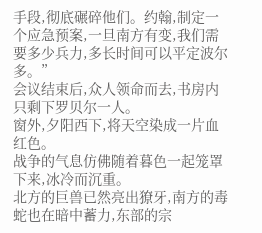手段,彻底碾碎他们。约翰,制定一个应急预案,一旦南方有变,我们需要多少兵力,多长时间可以平定波尔多。”
会议结束后,众人领命而去,书房内只剩下罗贝尔一人。
窗外,夕阳西下,将天空染成一片血红色。
战争的气息仿佛随着暮色一起笼罩下来,冰冷而沉重。
北方的巨兽已然亮出獠牙,南方的毒蛇也在暗中蓄力,东部的宗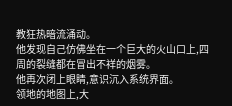教狂热暗流涌动。
他发现自己仿佛坐在一个巨大的火山口上,四周的裂缝都在冒出不祥的烟雾。
他再次闭上眼睛,意识沉入系统界面。
领地的地图上,大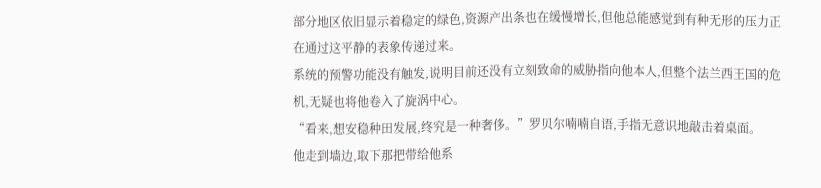部分地区依旧显示着稳定的绿色,资源产出条也在缓慢增长,但他总能感觉到有种无形的压力正在通过这平静的表象传递过来。
系统的预警功能没有触发,说明目前还没有立刻致命的威胁指向他本人,但整个法兰西王国的危机,无疑也将他卷入了旋涡中心。
“看来,想安稳种田发展,终究是一种奢侈。”罗贝尔喃喃自语,手指无意识地敲击着桌面。
他走到墙边,取下那把带给他系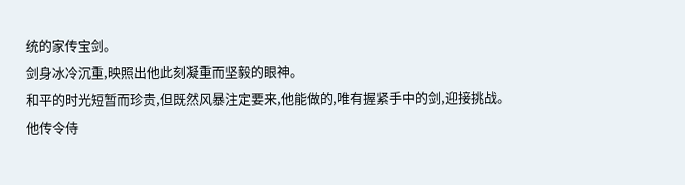统的家传宝剑。
剑身冰冷沉重,映照出他此刻凝重而坚毅的眼神。
和平的时光短暂而珍贵,但既然风暴注定要来,他能做的,唯有握紧手中的剑,迎接挑战。
他传令侍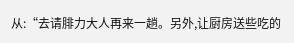从:“去请腓力大人再来一趟。另外,让厨房送些吃的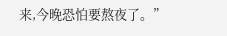来,今晚恐怕要熬夜了。”